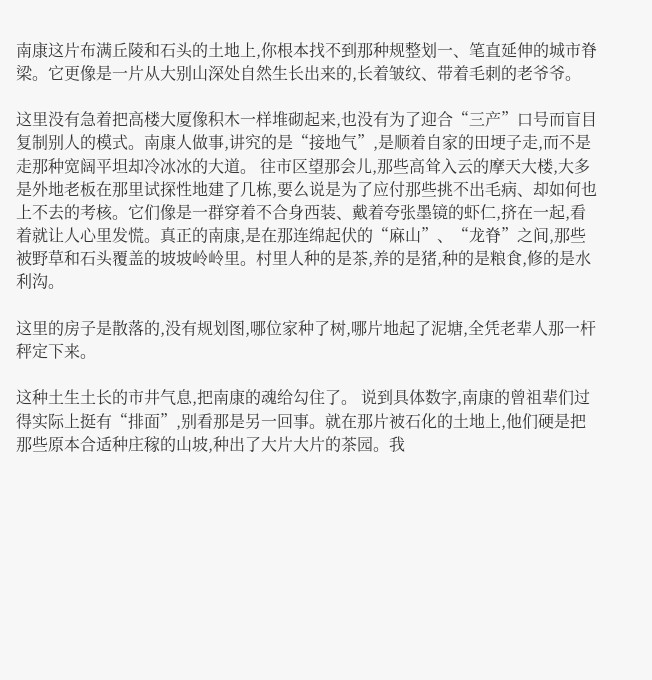南康这片布满丘陵和石头的土地上,你根本找不到那种规整划一、笔直延伸的城市脊梁。它更像是一片从大别山深处自然生长出来的,长着皱纹、带着毛刺的老爷爷。

这里没有急着把高楼大厦像积木一样堆砌起来,也没有为了迎合“三产”口号而盲目复制别人的模式。南康人做事,讲究的是“接地气”,是顺着自家的田埂子走,而不是走那种宽阔平坦却冷冰冰的大道。 往市区望那会儿,那些高耸入云的摩天大楼,大多是外地老板在那里试探性地建了几栋,要么说是为了应付那些挑不出毛病、却如何也上不去的考核。它们像是一群穿着不合身西装、戴着夸张墨镜的虾仁,挤在一起,看着就让人心里发慌。真正的南康,是在那连绵起伏的“麻山”、“龙脊”之间,那些被野草和石头覆盖的坡坡岭岭里。村里人种的是茶,养的是猪,种的是粮食,修的是水利沟。

这里的房子是散落的,没有规划图,哪位家种了树,哪片地起了泥塘,全凭老辈人那一杆秤定下来。

这种土生土长的市井气息,把南康的魂给勾住了。 说到具体数字,南康的曾祖辈们过得实际上挺有“排面”,别看那是另一回事。就在那片被石化的土地上,他们硬是把那些原本合适种庄稼的山坡,种出了大片大片的茶园。我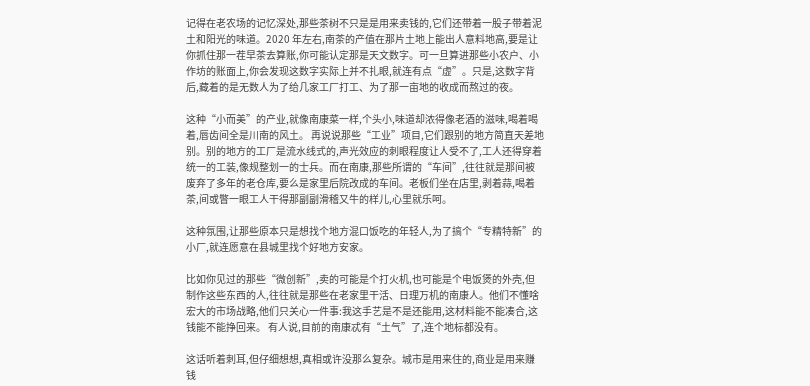记得在老农场的记忆深处,那些茶树不只是是用来卖钱的,它们还带着一股子带着泥土和阳光的味道。2020 年左右,南茶的产值在那片土地上能出人意料地高,要是让你抓住那一茬早茶去算账,你可能认定那是天文数字。可一旦算进那些小农户、小作坊的账面上,你会发现这数字实际上并不扎眼,就连有点“虚”。只是,这数字背后,藏着的是无数人为了给几家工厂打工、为了那一亩地的收成而熬过的夜。

这种“小而美”的产业,就像南康菜一样,个头小,味道却浓得像老酒的滋味,喝着喝着,唇齿间全是川南的风土。 再说说那些“工业”项目,它们跟别的地方简直天差地别。别的地方的工厂是流水线式的,声光效应的刺眼程度让人受不了,工人还得穿着统一的工装,像规整划一的士兵。而在南康,那些所谓的“车间”,往往就是那间被废弃了多年的老仓库,要么是家里后院改成的车间。老板们坐在店里,剥着蒜,喝着茶,间或瞥一眼工人干得那副副滑稽又牛的样儿,心里就乐呵。

这种氛围,让那些原本只是想找个地方混口饭吃的年轻人,为了搞个“专精特新”的小厂,就连愿意在县城里找个好地方安家。

比如你见过的那些“微创新”,卖的可能是个打火机,也可能是个电饭煲的外壳,但制作这些东西的人,往往就是那些在老家里干活、日理万机的南康人。他们不懂啥宏大的市场战略,他们只关心一件事:我这手艺是不是还能用,这材料能不能凑合,这钱能不能挣回来。 有人说,目前的南康忒有“土气”了,连个地标都没有。

这话听着刺耳,但仔细想想,真相或许没那么复杂。城市是用来住的,商业是用来赚钱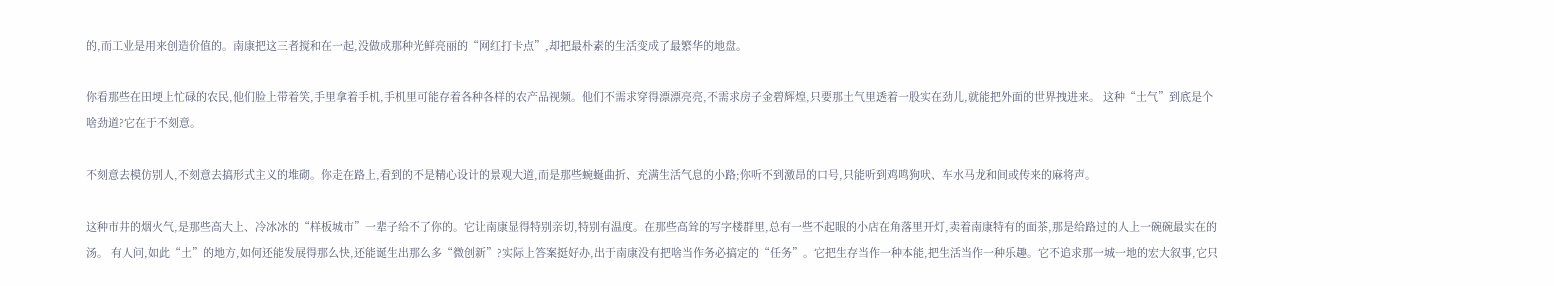的,而工业是用来创造价值的。南康把这三者搅和在一起,没做成那种光鲜亮丽的“网红打卡点”,却把最朴素的生活变成了最繁华的地盘。

你看那些在田埂上忙碌的农民,他们脸上带着笑,手里拿着手机,手机里可能存着各种各样的农产品视频。他们不需求穿得漂漂亮亮,不需求房子金碧辉煌,只要那土气里透着一股实在劲儿,就能把外面的世界拽进来。 这种“土气”到底是个啥劲道?它在于不刻意。

不刻意去模仿别人,不刻意去搞形式主义的堆砌。你走在路上,看到的不是精心设计的景观大道,而是那些蜿蜒曲折、充满生活气息的小路;你听不到激昂的口号,只能听到鸡鸣狗吠、车水马龙和间或传来的麻将声。

这种市井的烟火气,是那些高大上、冷冰冰的“样板城市”一辈子给不了你的。它让南康显得特别亲切,特别有温度。在那些高耸的写字楼群里,总有一些不起眼的小店在角落里开灯,卖着南康特有的面茶,那是给路过的人上一碗碗最实在的汤。 有人问,如此“土”的地方,如何还能发展得那么快,还能诞生出那么多“微创新”?实际上答案挺好办,出于南康没有把啥当作务必搞定的“任务”。它把生存当作一种本能,把生活当作一种乐趣。它不追求那一城一地的宏大叙事,它只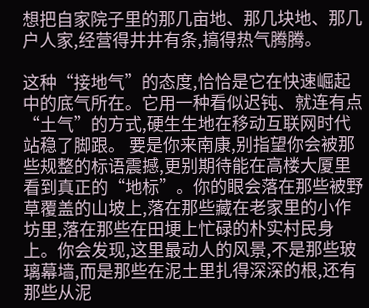想把自家院子里的那几亩地、那几块地、那几户人家,经营得井井有条,搞得热气腾腾。

这种“接地气”的态度,恰恰是它在快速崛起中的底气所在。它用一种看似迟钝、就连有点“土气”的方式,硬生生地在移动互联网时代站稳了脚跟。 要是你来南康,别指望你会被那些规整的标语震撼,更别期待能在高楼大厦里看到真正的“地标”。你的眼会落在那些被野草覆盖的山坡上,落在那些藏在老家里的小作坊里,落在那些在田埂上忙碌的朴实村民身上。你会发现,这里最动人的风景,不是那些玻璃幕墙,而是那些在泥土里扎得深深的根,还有那些从泥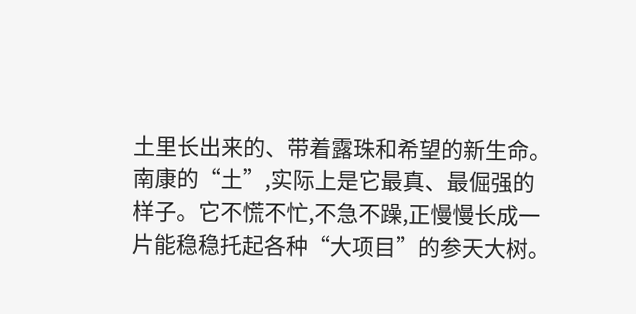土里长出来的、带着露珠和希望的新生命。南康的“土”,实际上是它最真、最倔强的样子。它不慌不忙,不急不躁,正慢慢长成一片能稳稳托起各种“大项目”的参天大树。